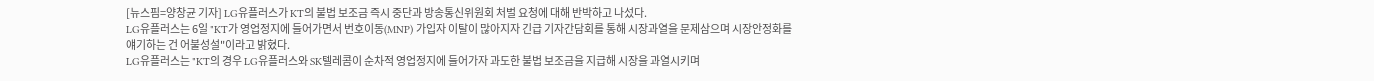[뉴스핌=양창균 기자] LG유플러스가 KT의 불법 보조금 즉시 중단과 방송통신위원회 처벌 요청에 대해 반박하고 나섰다.
LG유플러스는 6일 "KT가 영업정지에 들어가면서 번호이동(MNP) 가입자 이탈이 많아지자 긴급 기자간담회를 통해 시장과열을 문제삼으며 시장안정화를 얘기하는 건 어불성설"이라고 밝혔다.
LG유플러스는 "KT의 경우 LG유플러스와 SK텔레콤이 순차적 영업정지에 들어가자 과도한 불법 보조금을 지급해 시장을 과열시키며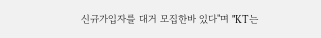신규가입자를 대거 모집한바 있다"며 "KT는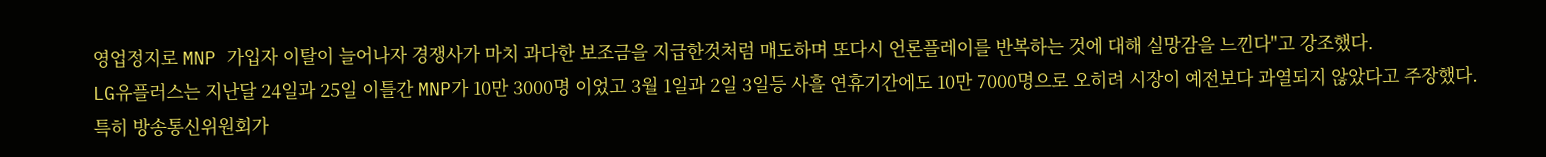영업정지로 MNP 가입자 이탈이 늘어나자 경쟁사가 마치 과다한 보조금을 지급한것처럼 매도하며 또다시 언론플레이를 반복하는 것에 대해 실망감을 느낀다"고 강조했다.
LG유플러스는 지난달 24일과 25일 이틀간 MNP가 10만 3000명 이었고 3월 1일과 2일 3일등 사흘 연휴기간에도 10만 7000명으로 오히려 시장이 예전보다 과열되지 않았다고 주장했다.
특히 방송통신위원회가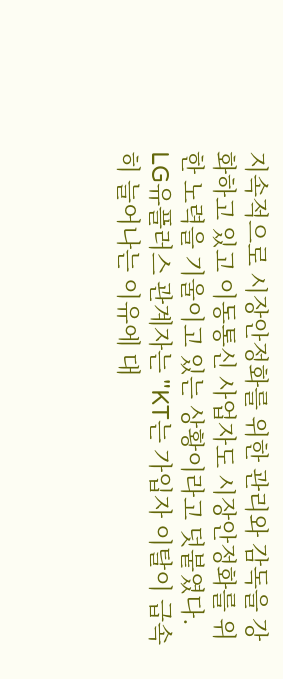지속적으로 시장안정화를 위한 관리와 감독을 강화하고 있고 이동통신 사업자도 시장안정화를 위한 노력을 기울이고 있는 상황이라고 덧붙였다.
LG유플러스 관계자는 "KT는 가입자 이탈이 급속히 늘어나는 이유에 대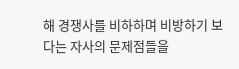해 경쟁사를 비하하며 비방하기 보다는 자사의 문제점들을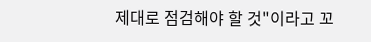제대로 점검해야 할 것"이라고 꼬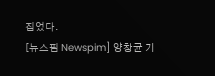집었다.
[뉴스핌 Newspim] 양창균 기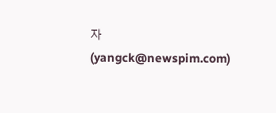자 (yangck@newspim.com)